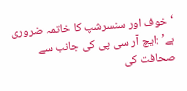‘خوف اور سنسرشپ کا خاتمہ ضروری ہے’ :ایچ آر سی پی کی جانب سے صحافت کی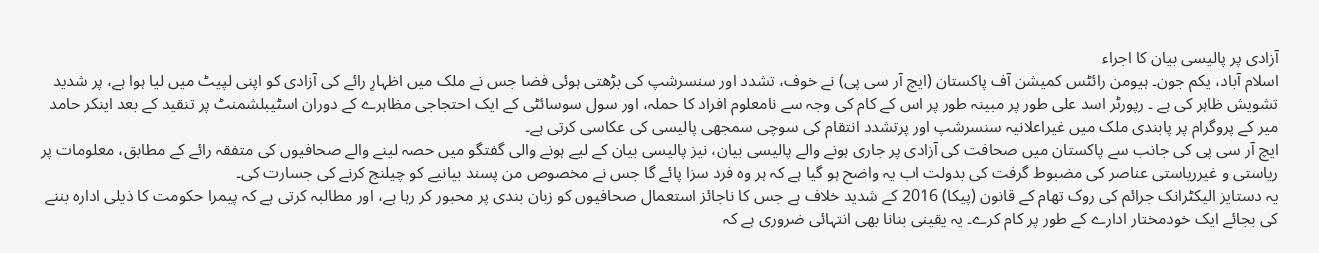آزادی پر پالیسی بیان کا اجراء
اسلام آباد، یکم جون۔ ہیومن رائٹس کمیشن آف پاکستان (ایچ آر سی پی) نے خوف، تشدد اور سنسرشپ کی بڑھتی ہوئی فضا جس نے ملک میں اظہارِ رائے کی آزادی کو اپنی لپیٹ میں لیا ہوا ہے، پر شدید تشویش ظاہر کی ہے ۔ رپورٹر اسد علی طور پر مبینہ طور پر اس کے کام کی وجہ سے نامعلوم افراد کا حملہ، اور سول سوسائٹی کے ایک احتجاجی مظاہرے کے دوران اسٹیبلشمنٹ پر تنقید کے بعد اینکر حامد میر کے پروگرام پر پابندی ملک میں غیراعلانیہ سنسرشپ اور پرتشدد انتقام کی سوچی سمجھی پالیسی کی عکاسی کرتی ہے۔
ایچ آر سی پی کی جانب سے پاکستان میں صحافت کی آزادی پر جاری ہونے والے پالیسی بیان، نیز پالیسی بیان کے لیے ہونے والی گفتگو میں حصہ لینے والے صحافیوں کی متفقہ رائے کے مطابق، معلومات پر ریاستی و غیرریاستی عناصر کی مضبوط گرفت کی بدولت اب یہ واضح ہو گیا ہے کہ ہر وہ فرد سزا پائے گا جس نے مخصوص من پسند بیانیے کو چیلنج کرنے کی جسارت کی۔
یہ دستایز الیکٹرانک جرائم کی روک تھام کے قانون (پیکا) 2016 کے شدید خلاف ہے جس کا ناجائز استعمال صحافیوں کو زبان بندی پر محبور کر رہا ہے، اور مطالبہ کرتی ہے کہ پیمرا حکومت کا ذيلی ادارہ بننے کی بجائے ایک خودمختار ادارے کے طور پر کام کرے۔ یہ یقینی بنانا بھی انتہائی ضروری ہے کہ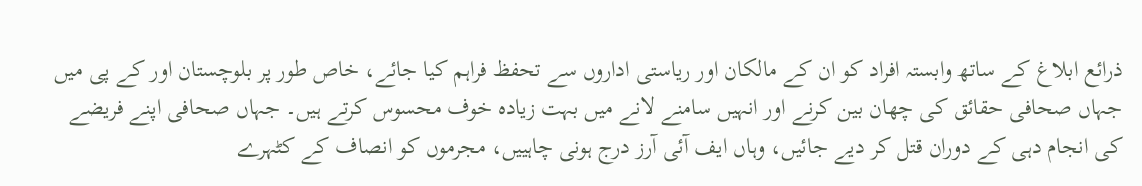ذرائع ابلاغ کے ساتھ وابستہ افراد کو ان کے مالکان اور ریاستی اداروں سے تحفظ فراہم کیا جائے، خاص طور پر بلوچستان اور کے پی میں جہاں صحافی حقائق کی چھان بین کرنے اور انہیں سامنے لانے میں بہت زیادہ خوف محسوس کرتے ہیں۔ جہاں صحافی اپنے فریضے کی انجام دہی کے دوران قتل کر دیے جائیں، وہاں ایف آئی آرز درج ہونی چاہییں، مجرموں کو انصاف کے کٹہرے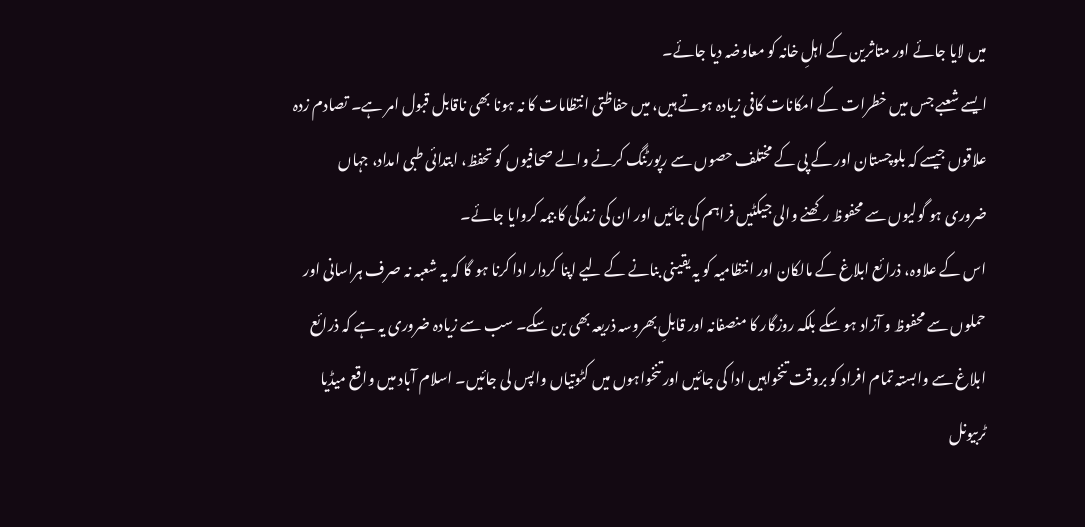میں لایا جائے اور متاثرین کے اہلِ خانہ کو معاوضہ دیا جائے۔
ایسے شعبے جس میں خطرات کے امکانات کافی زيادہ ہوتے ہیں، میں حفاظتی انتظامات کا نہ ہونا بھی ناقابل قبول امر ہے۔ تصادم زدہ علاقوں جیسے کہ بلوچستان اور کے پی کے مختلف حصوں سے رپورٹنگ کرنے والے صحافیوں کو تحفظ، ابتدائی طبی امداد، جہاں ضروری ہو گولیوں سے محفوظ رکھنے والی جیکٹیں فراہم کی جائیں اور ان کی زندگی کا بیمہ کروایا جائے۔
اس کے علاوہ، ذرائع ابلاغ کے مالکان اور انتظامیہ کو یہ یقینی بنانے کے لیے اپنا کردار ادا کرنا ہو گا کہ یہ شعبہ نہ صرف ہراسانی اور حملوں سے محفوظ و آزاد ہو سکے بلکہ روزگار کا منصفانہ اور قابلِ بھروسہ ذریعہ بھی بن سکے۔ سب سے زيادہ ضروری یہ ہے کہ ذرائع ابلاغ سے وابستہ تمام افراد کو بروقت تنخواہیں ادا کی جائیں اور تنخواہوں میں کٹوتیاں واپس لی جائیں۔ اسلام آباد میں واقع میڈيا ٹربیونل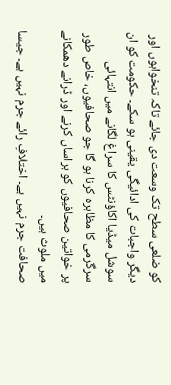کو ضلعی سطح تک وسعت دی جائے تاکہ تنخواہوں اور دیگر واجبات کی ادائیگی یقینی ہو سکے۔ حکومت کو ان سوشل میڈیا اکاؤنٹس کا سراغ لگانے میں انتہائی سرگرمی کا مظاہرہ کرنا ہو گا جو صحافیوں، خاص طور پر خواتین صحافیوں کو ہراساں کرنے اور ڈرانے دھمکانے میں ملوث ہیں۔
صحافت جرم نہیں ہے۔ اختلافِ رائے جرم نہیں ہے۔ جیسا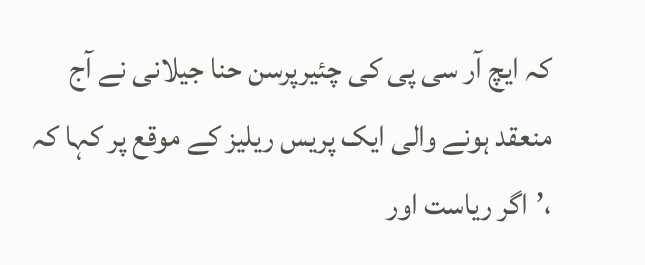کہ ایچ آر سی پی کی چئیرپرسن حنا جیلانی نے آج منعقد ہونے والی ایک پریس ریلیز کے موقع پر کہا کہ ،’اگر ریاست اور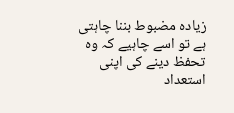زیادہ مضبوط بننا چاہتی ہے تو اسے چاہیے کہ وہ تحفظ دینے کی اپنی استعداد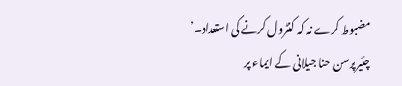مضبوط کرے نہ کہ کنٹرول کرنے کی استعداد۔’
چئیرپرسن حنا جیلانی کے ایماء پر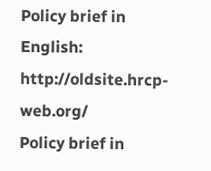Policy brief in English: http://oldsite.hrcp-web.org/
Policy brief in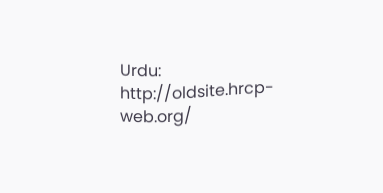Urdu: http://oldsite.hrcp-web.org/